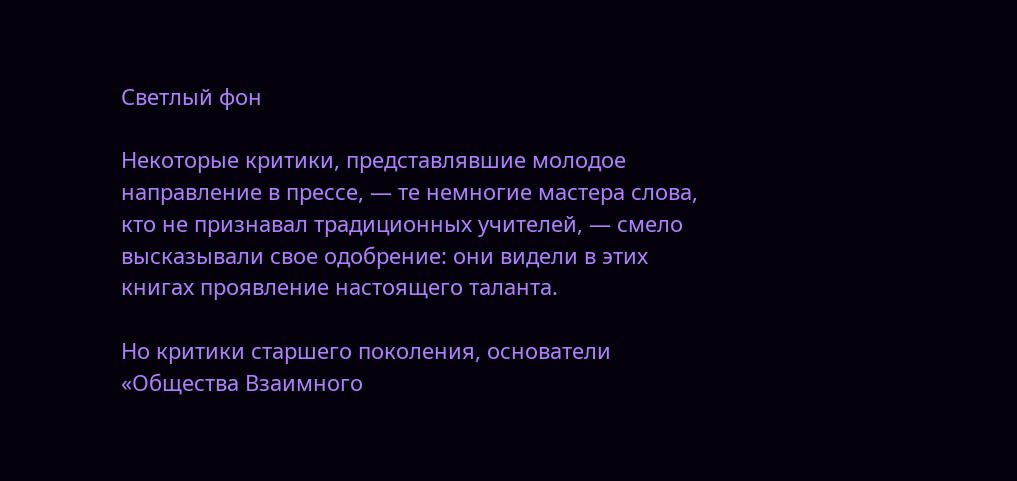Светлый фон

Некоторые критики, представлявшие молодое направление в прессе, — те немногие мастера слова, кто не признавал традиционных учителей, — смело высказывали свое одобрение: они видели в этих книгах проявление настоящего таланта.

Но критики старшего поколения, основатели «Общества Взаимного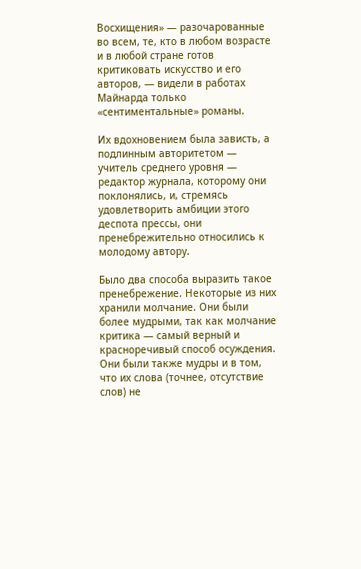Восхищения» — разочарованные во всем, те, кто в любом возрасте и в любой стране готов критиковать искусство и его авторов, — видели в работах Майнарда только «сентиментальные» романы.

Их вдохновением была зависть, а подлинным авторитетом — учитель среднего уровня — редактор журнала, которому они поклонялись, и, стремясь удовлетворить амбиции этого деспота прессы, они пренебрежительно относились к молодому автору.

Было два способа выразить такое пренебрежение. Некоторые из них хранили молчание. Они были более мудрыми, так как молчание критика — самый верный и красноречивый способ осуждения. Они были также мудры и в том, что их слова (точнее, отсутствие слов) не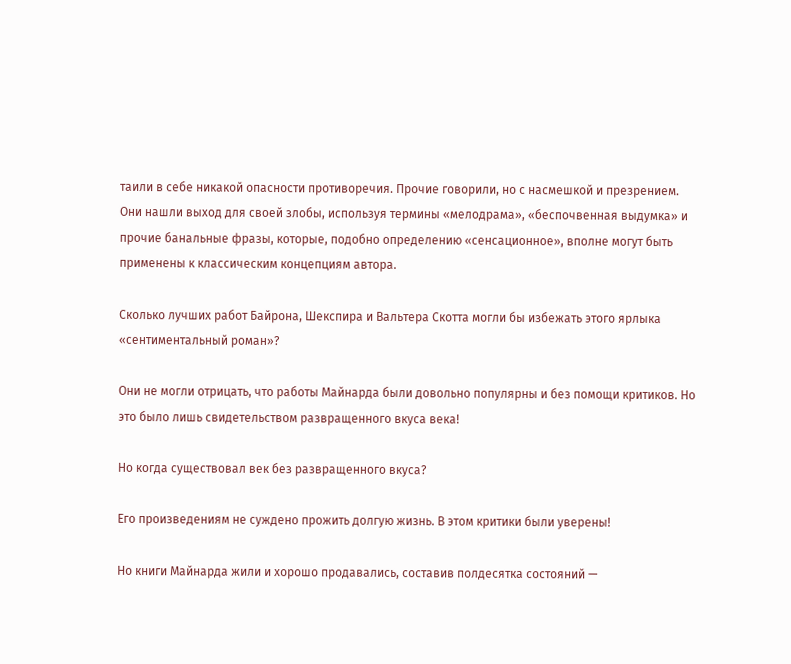таили в себе никакой опасности противоречия. Прочие говорили, но с насмешкой и презрением. Они нашли выход для своей злобы, используя термины «мелодрама», «беспочвенная выдумка» и прочие банальные фразы, которые, подобно определению «сенсационное», вполне могут быть применены к классическим концепциям автора.

Сколько лучших работ Байрона, Шекспира и Вальтера Скотта могли бы избежать этого ярлыка «сентиментальный роман»?

Они не могли отрицать, что работы Майнарда были довольно популярны и без помощи критиков. Но это было лишь свидетельством развращенного вкуса века!

Но когда существовал век без развращенного вкуса?

Его произведениям не суждено прожить долгую жизнь. В этом критики были уверены!

Но книги Майнарда жили и хорошо продавались, составив полдесятка состояний —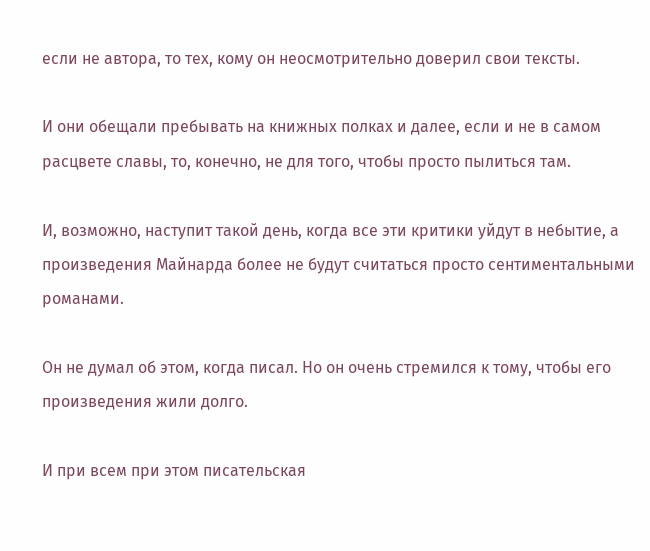если не автора, то тех, кому он неосмотрительно доверил свои тексты.

И они обещали пребывать на книжных полках и далее, если и не в самом расцвете славы, то, конечно, не для того, чтобы просто пылиться там.

И, возможно, наступит такой день, когда все эти критики уйдут в небытие, а произведения Майнарда более не будут считаться просто сентиментальными романами.

Он не думал об этом, когда писал. Но он очень стремился к тому, чтобы его произведения жили долго.

И при всем при этом писательская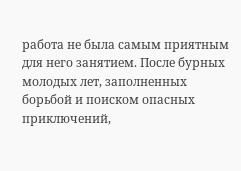работа не была самым приятным для него занятием. После бурных молодых лет, заполненных борьбой и поиском опасных приключений,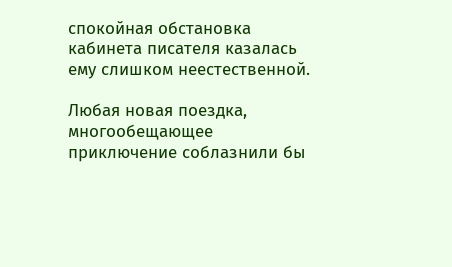спокойная обстановка кабинета писателя казалась ему слишком неестественной.

Любая новая поездка, многообещающее приключение соблазнили бы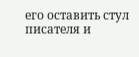его оставить стул писателя и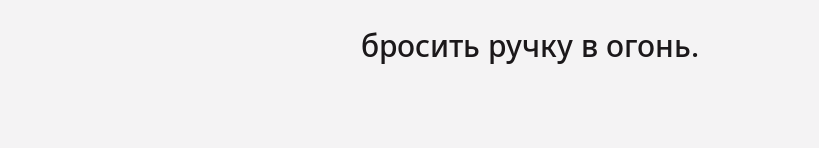бросить ручку в огонь.